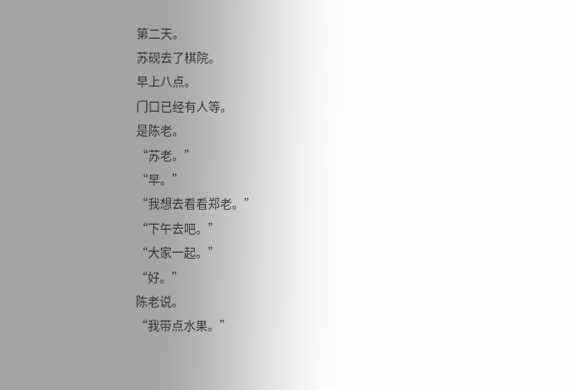第二天。
苏砚去了棋院。
早上八点。
门口已经有人等。
是陈老。
“苏老。”
“早。”
“我想去看看郑老。”
“下午去吧。”
“大家一起。”
“好。”
陈老说。
“我带点水果。”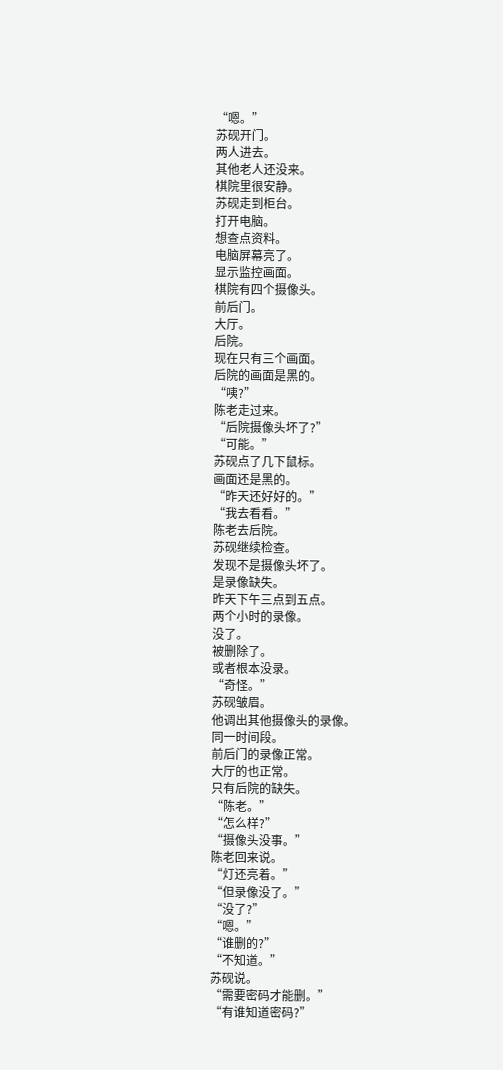“嗯。”
苏砚开门。
两人进去。
其他老人还没来。
棋院里很安静。
苏砚走到柜台。
打开电脑。
想查点资料。
电脑屏幕亮了。
显示监控画面。
棋院有四个摄像头。
前后门。
大厅。
后院。
现在只有三个画面。
后院的画面是黑的。
“咦?”
陈老走过来。
“后院摄像头坏了?”
“可能。”
苏砚点了几下鼠标。
画面还是黑的。
“昨天还好好的。”
“我去看看。”
陈老去后院。
苏砚继续检查。
发现不是摄像头坏了。
是录像缺失。
昨天下午三点到五点。
两个小时的录像。
没了。
被删除了。
或者根本没录。
“奇怪。”
苏砚皱眉。
他调出其他摄像头的录像。
同一时间段。
前后门的录像正常。
大厅的也正常。
只有后院的缺失。
“陈老。”
“怎么样?”
“摄像头没事。”
陈老回来说。
“灯还亮着。”
“但录像没了。”
“没了?”
“嗯。”
“谁删的?”
“不知道。”
苏砚说。
“需要密码才能删。”
“有谁知道密码?”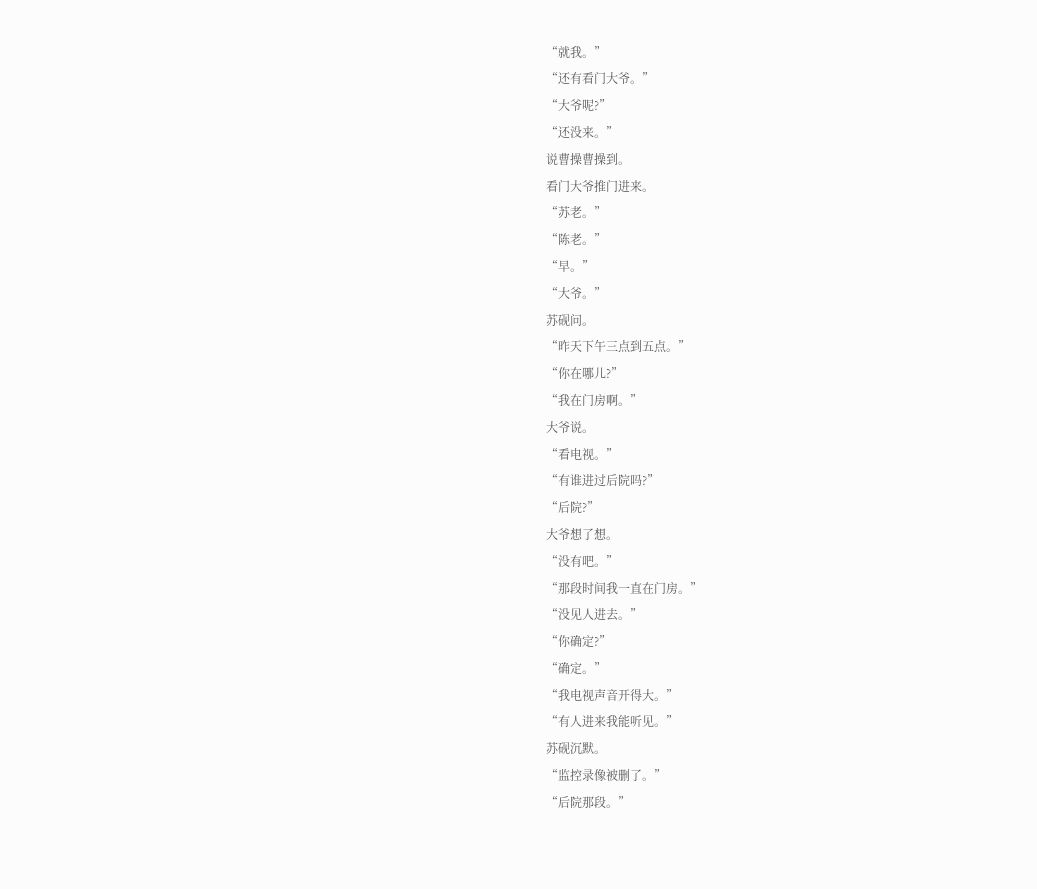“就我。”
“还有看门大爷。”
“大爷呢?”
“还没来。”
说曹操曹操到。
看门大爷推门进来。
“苏老。”
“陈老。”
“早。”
“大爷。”
苏砚问。
“昨天下午三点到五点。”
“你在哪儿?”
“我在门房啊。”
大爷说。
“看电视。”
“有谁进过后院吗?”
“后院?”
大爷想了想。
“没有吧。”
“那段时间我一直在门房。”
“没见人进去。”
“你确定?”
“确定。”
“我电视声音开得大。”
“有人进来我能听见。”
苏砚沉默。
“监控录像被删了。”
“后院那段。”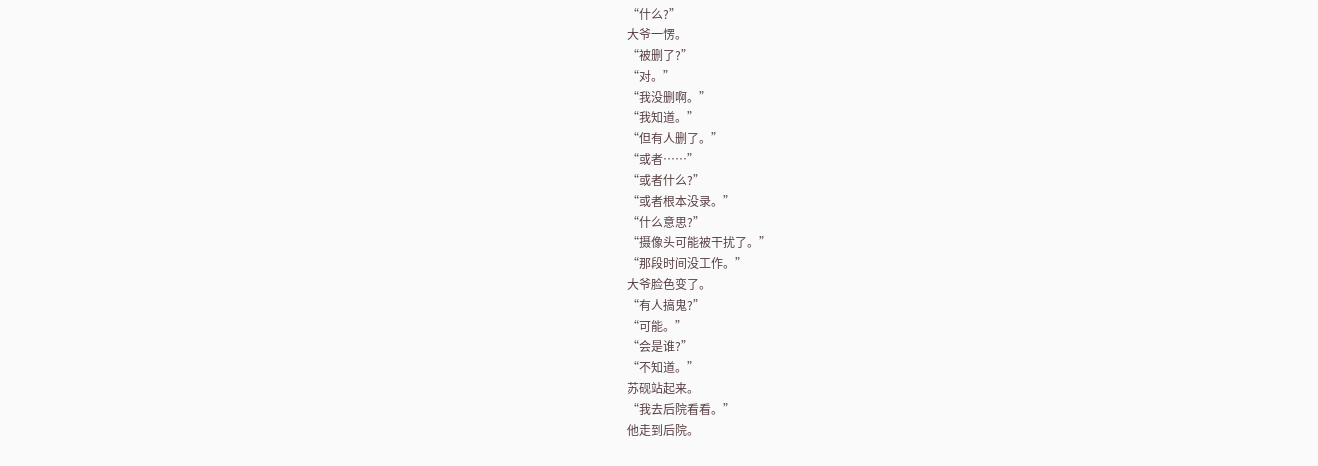“什么?”
大爷一愣。
“被删了?”
“对。”
“我没删啊。”
“我知道。”
“但有人删了。”
“或者……”
“或者什么?”
“或者根本没录。”
“什么意思?”
“摄像头可能被干扰了。”
“那段时间没工作。”
大爷脸色变了。
“有人搞鬼?”
“可能。”
“会是谁?”
“不知道。”
苏砚站起来。
“我去后院看看。”
他走到后院。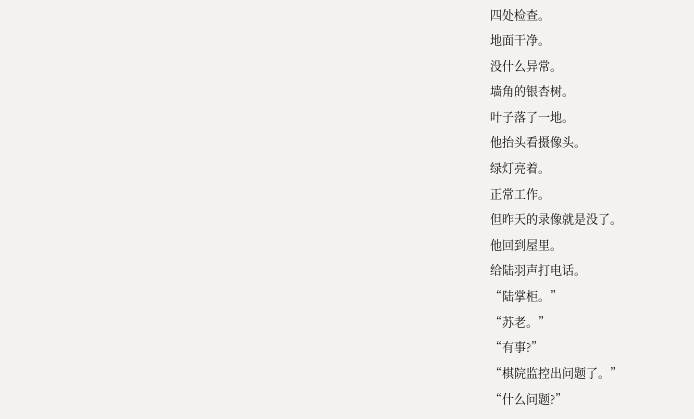四处检查。
地面干净。
没什么异常。
墙角的银杏树。
叶子落了一地。
他抬头看摄像头。
绿灯亮着。
正常工作。
但昨天的录像就是没了。
他回到屋里。
给陆羽声打电话。
“陆掌柜。”
“苏老。”
“有事?”
“棋院监控出问题了。”
“什么问题?”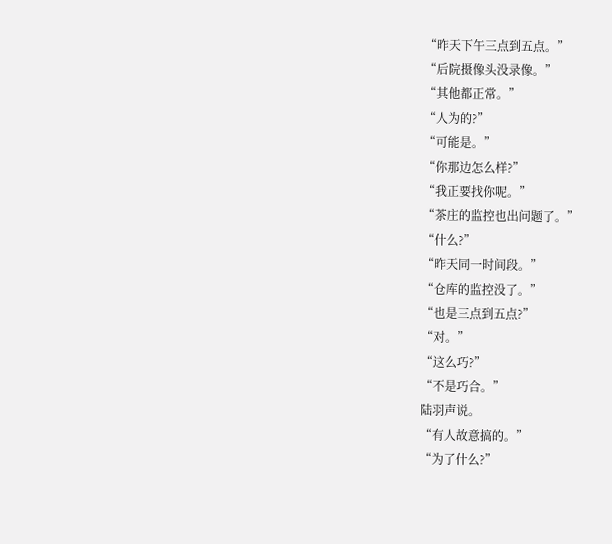“昨天下午三点到五点。”
“后院摄像头没录像。”
“其他都正常。”
“人为的?”
“可能是。”
“你那边怎么样?”
“我正要找你呢。”
“茶庄的监控也出问题了。”
“什么?”
“昨天同一时间段。”
“仓库的监控没了。”
“也是三点到五点?”
“对。”
“这么巧?”
“不是巧合。”
陆羽声说。
“有人故意搞的。”
“为了什么?”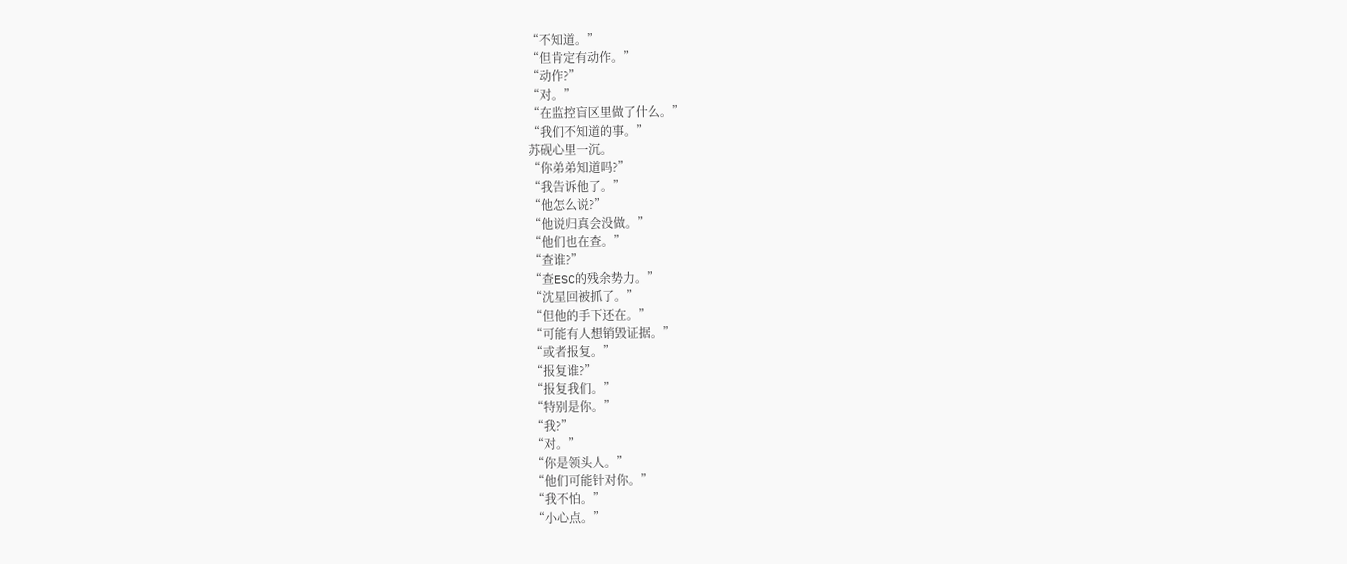“不知道。”
“但肯定有动作。”
“动作?”
“对。”
“在监控盲区里做了什么。”
“我们不知道的事。”
苏砚心里一沉。
“你弟弟知道吗?”
“我告诉他了。”
“他怎么说?”
“他说归真会没做。”
“他们也在查。”
“查谁?”
“查ESC的残余势力。”
“沈星回被抓了。”
“但他的手下还在。”
“可能有人想销毁证据。”
“或者报复。”
“报复谁?”
“报复我们。”
“特别是你。”
“我?”
“对。”
“你是领头人。”
“他们可能针对你。”
“我不怕。”
“小心点。”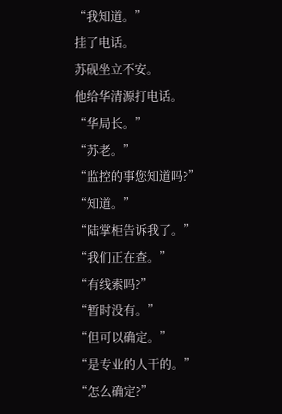“我知道。”
挂了电话。
苏砚坐立不安。
他给华清源打电话。
“华局长。”
“苏老。”
“监控的事您知道吗?”
“知道。”
“陆掌柜告诉我了。”
“我们正在查。”
“有线索吗?”
“暂时没有。”
“但可以确定。”
“是专业的人干的。”
“怎么确定?”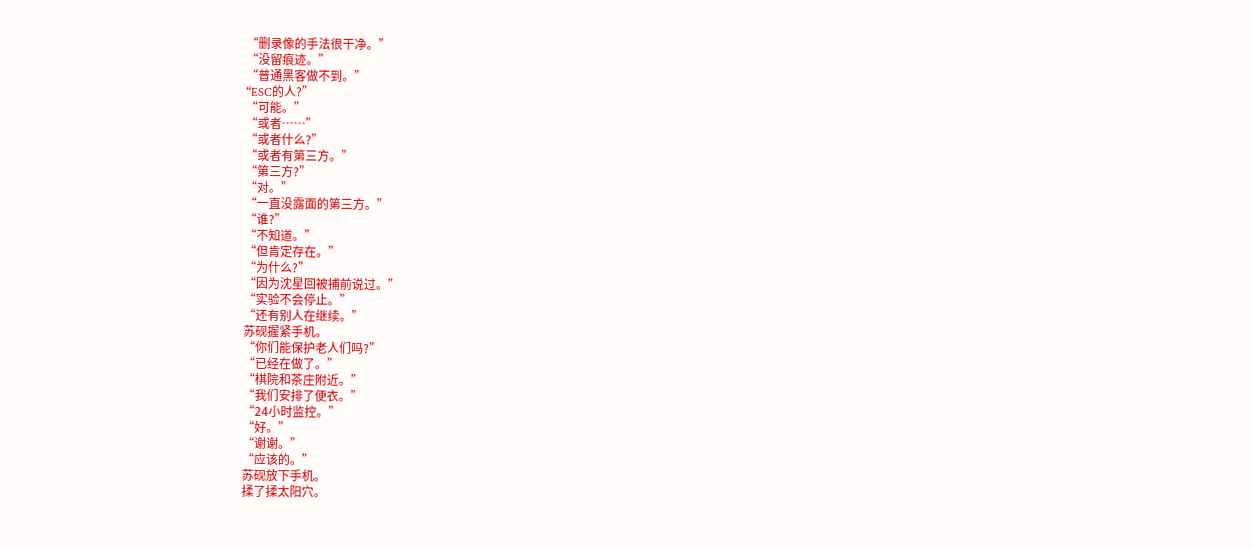“删录像的手法很干净。”
“没留痕迹。”
“普通黑客做不到。”
“ESC的人?”
“可能。”
“或者……”
“或者什么?”
“或者有第三方。”
“第三方?”
“对。”
“一直没露面的第三方。”
“谁?”
“不知道。”
“但肯定存在。”
“为什么?”
“因为沈星回被捕前说过。”
“实验不会停止。”
“还有别人在继续。”
苏砚握紧手机。
“你们能保护老人们吗?”
“已经在做了。”
“棋院和茶庄附近。”
“我们安排了便衣。”
“24小时监控。”
“好。”
“谢谢。”
“应该的。”
苏砚放下手机。
揉了揉太阳穴。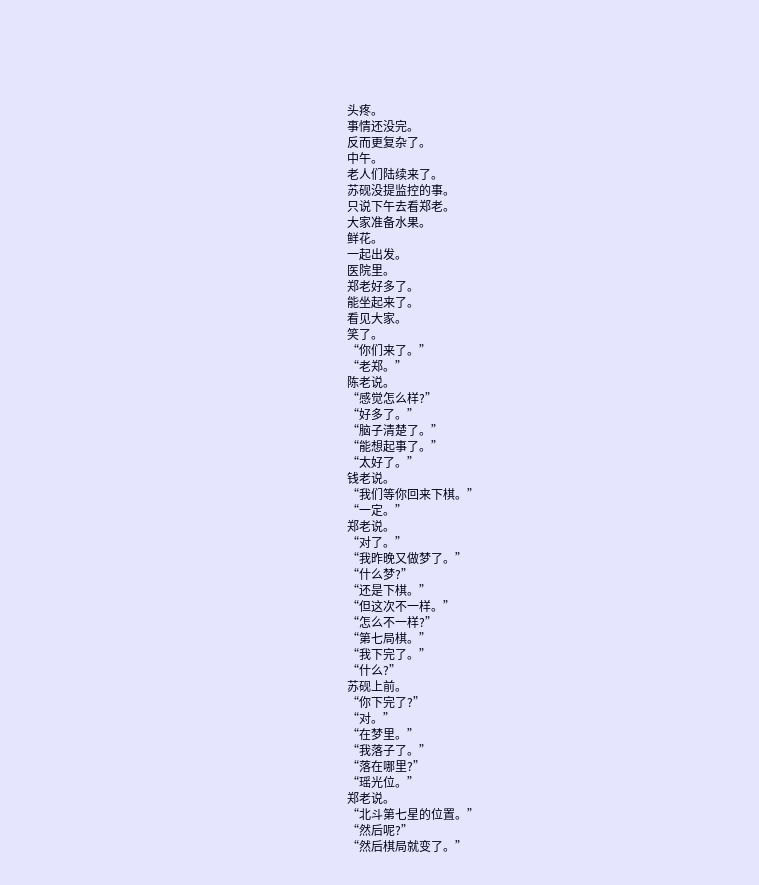头疼。
事情还没完。
反而更复杂了。
中午。
老人们陆续来了。
苏砚没提监控的事。
只说下午去看郑老。
大家准备水果。
鲜花。
一起出发。
医院里。
郑老好多了。
能坐起来了。
看见大家。
笑了。
“你们来了。”
“老郑。”
陈老说。
“感觉怎么样?”
“好多了。”
“脑子清楚了。”
“能想起事了。”
“太好了。”
钱老说。
“我们等你回来下棋。”
“一定。”
郑老说。
“对了。”
“我昨晚又做梦了。”
“什么梦?”
“还是下棋。”
“但这次不一样。”
“怎么不一样?”
“第七局棋。”
“我下完了。”
“什么?”
苏砚上前。
“你下完了?”
“对。”
“在梦里。”
“我落子了。”
“落在哪里?”
“瑶光位。”
郑老说。
“北斗第七星的位置。”
“然后呢?”
“然后棋局就变了。”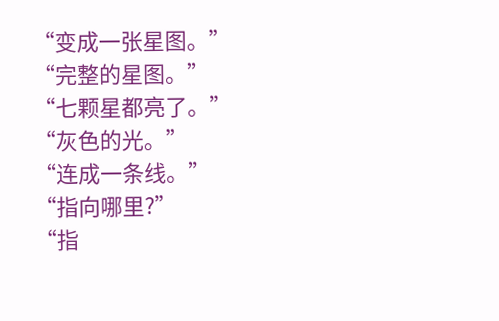“变成一张星图。”
“完整的星图。”
“七颗星都亮了。”
“灰色的光。”
“连成一条线。”
“指向哪里?”
“指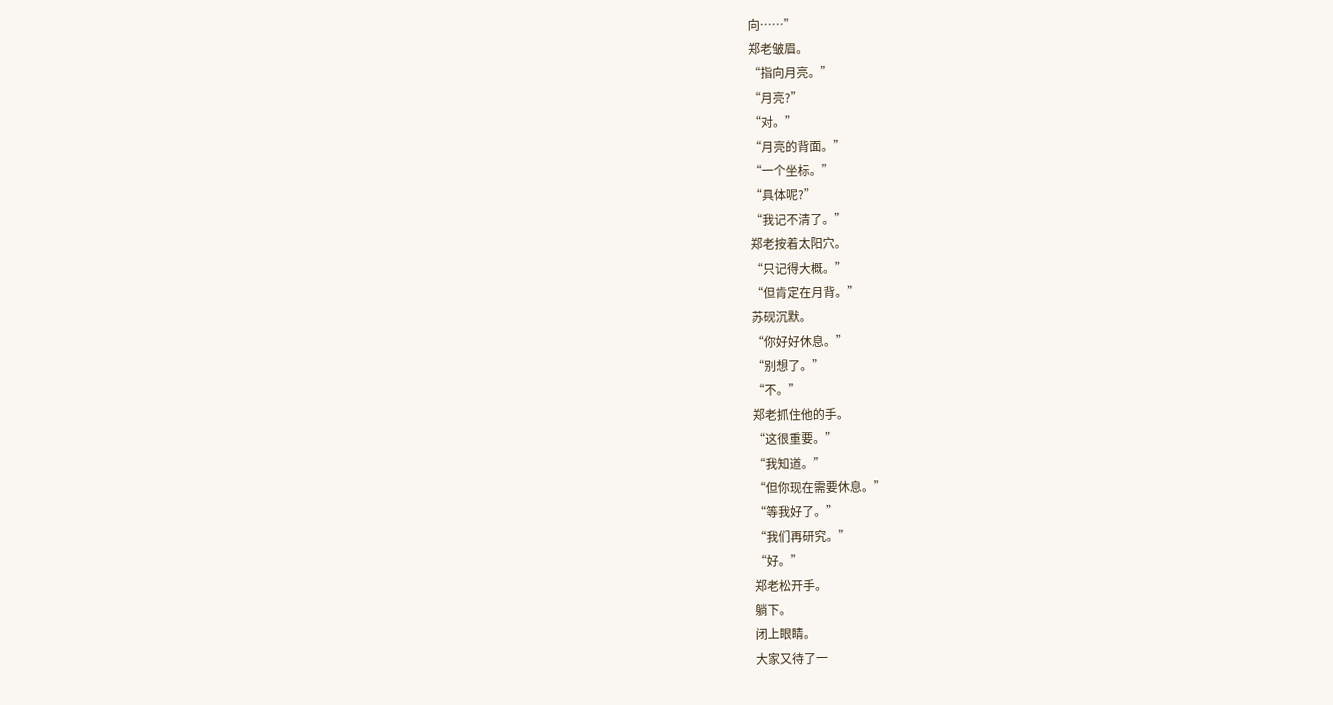向……”
郑老皱眉。
“指向月亮。”
“月亮?”
“对。”
“月亮的背面。”
“一个坐标。”
“具体呢?”
“我记不清了。”
郑老按着太阳穴。
“只记得大概。”
“但肯定在月背。”
苏砚沉默。
“你好好休息。”
“别想了。”
“不。”
郑老抓住他的手。
“这很重要。”
“我知道。”
“但你现在需要休息。”
“等我好了。”
“我们再研究。”
“好。”
郑老松开手。
躺下。
闭上眼睛。
大家又待了一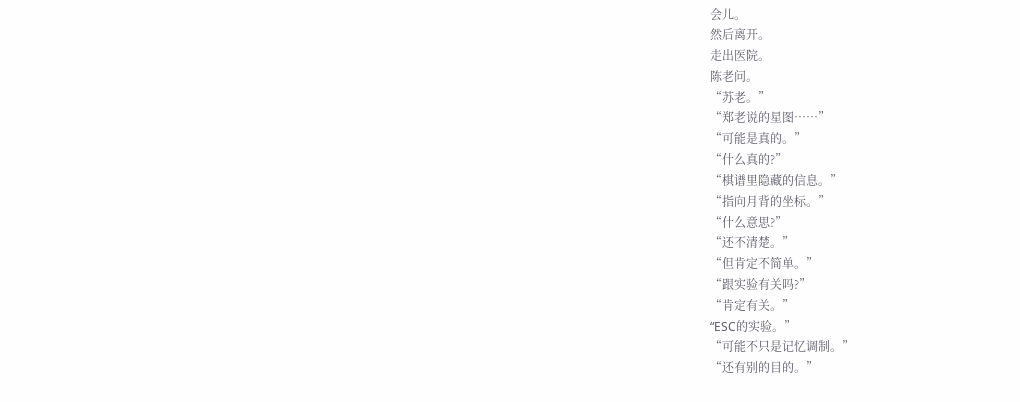会儿。
然后离开。
走出医院。
陈老问。
“苏老。”
“郑老说的星图……”
“可能是真的。”
“什么真的?”
“棋谱里隐藏的信息。”
“指向月背的坐标。”
“什么意思?”
“还不清楚。”
“但肯定不简单。”
“跟实验有关吗?”
“肯定有关。”
“ESC的实验。”
“可能不只是记忆调制。”
“还有别的目的。”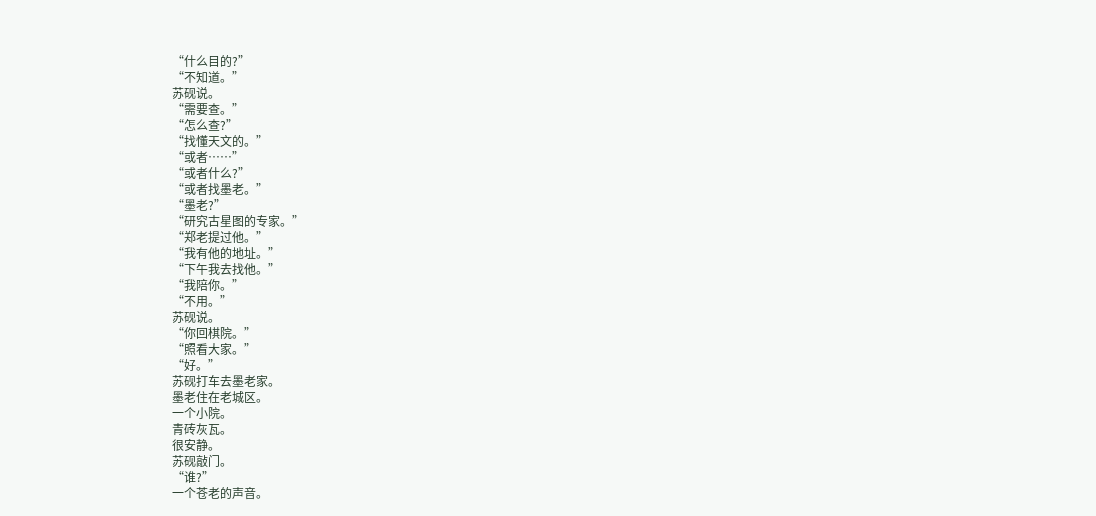“什么目的?”
“不知道。”
苏砚说。
“需要查。”
“怎么查?”
“找懂天文的。”
“或者……”
“或者什么?”
“或者找墨老。”
“墨老?”
“研究古星图的专家。”
“郑老提过他。”
“我有他的地址。”
“下午我去找他。”
“我陪你。”
“不用。”
苏砚说。
“你回棋院。”
“照看大家。”
“好。”
苏砚打车去墨老家。
墨老住在老城区。
一个小院。
青砖灰瓦。
很安静。
苏砚敲门。
“谁?”
一个苍老的声音。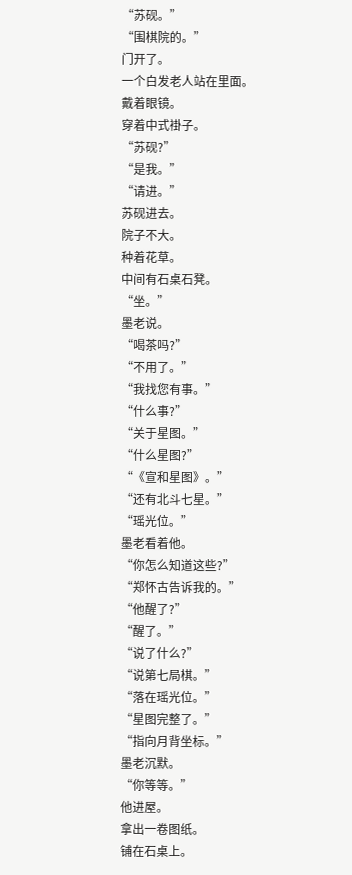“苏砚。”
“围棋院的。”
门开了。
一个白发老人站在里面。
戴着眼镜。
穿着中式褂子。
“苏砚?”
“是我。”
“请进。”
苏砚进去。
院子不大。
种着花草。
中间有石桌石凳。
“坐。”
墨老说。
“喝茶吗?”
“不用了。”
“我找您有事。”
“什么事?”
“关于星图。”
“什么星图?”
“《宣和星图》。”
“还有北斗七星。”
“瑶光位。”
墨老看着他。
“你怎么知道这些?”
“郑怀古告诉我的。”
“他醒了?”
“醒了。”
“说了什么?”
“说第七局棋。”
“落在瑶光位。”
“星图完整了。”
“指向月背坐标。”
墨老沉默。
“你等等。”
他进屋。
拿出一卷图纸。
铺在石桌上。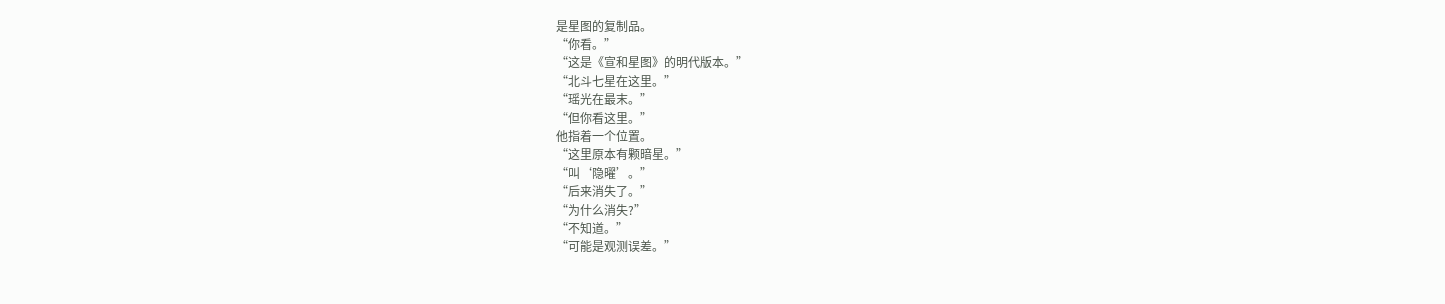是星图的复制品。
“你看。”
“这是《宣和星图》的明代版本。”
“北斗七星在这里。”
“瑶光在最末。”
“但你看这里。”
他指着一个位置。
“这里原本有颗暗星。”
“叫‘隐曜’。”
“后来消失了。”
“为什么消失?”
“不知道。”
“可能是观测误差。”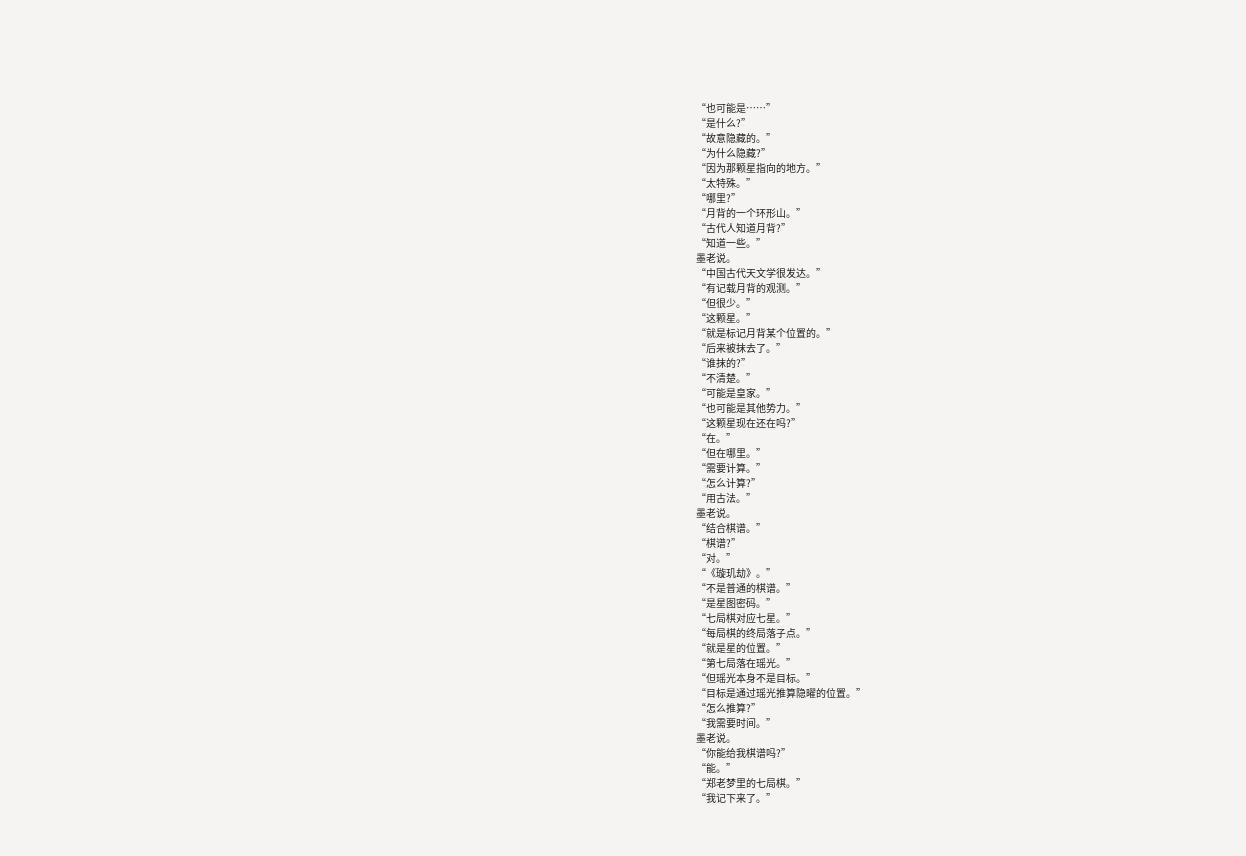“也可能是……”
“是什么?”
“故意隐藏的。”
“为什么隐藏?”
“因为那颗星指向的地方。”
“太特殊。”
“哪里?”
“月背的一个环形山。”
“古代人知道月背?”
“知道一些。”
墨老说。
“中国古代天文学很发达。”
“有记载月背的观测。”
“但很少。”
“这颗星。”
“就是标记月背某个位置的。”
“后来被抹去了。”
“谁抹的?”
“不清楚。”
“可能是皇家。”
“也可能是其他势力。”
“这颗星现在还在吗?”
“在。”
“但在哪里。”
“需要计算。”
“怎么计算?”
“用古法。”
墨老说。
“结合棋谱。”
“棋谱?”
“对。”
“《璇玑劫》。”
“不是普通的棋谱。”
“是星图密码。”
“七局棋对应七星。”
“每局棋的终局落子点。”
“就是星的位置。”
“第七局落在瑶光。”
“但瑶光本身不是目标。”
“目标是通过瑶光推算隐曜的位置。”
“怎么推算?”
“我需要时间。”
墨老说。
“你能给我棋谱吗?”
“能。”
“郑老梦里的七局棋。”
“我记下来了。”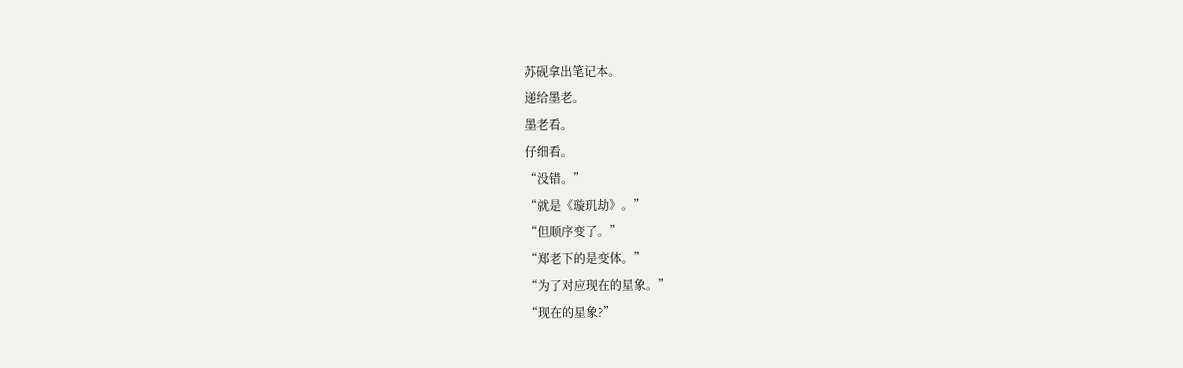苏砚拿出笔记本。
递给墨老。
墨老看。
仔细看。
“没错。”
“就是《璇玑劫》。”
“但顺序变了。”
“郑老下的是变体。”
“为了对应现在的星象。”
“现在的星象?”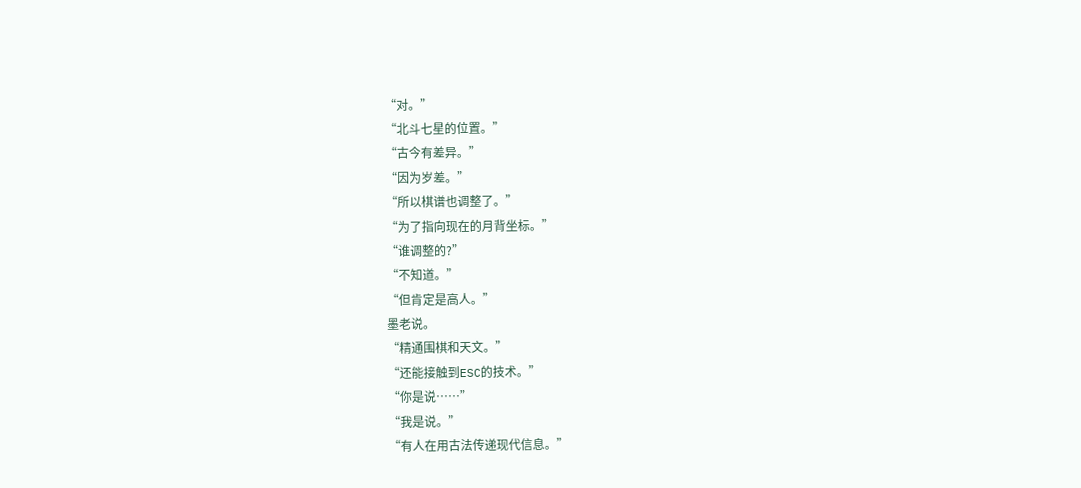“对。”
“北斗七星的位置。”
“古今有差异。”
“因为岁差。”
“所以棋谱也调整了。”
“为了指向现在的月背坐标。”
“谁调整的?”
“不知道。”
“但肯定是高人。”
墨老说。
“精通围棋和天文。”
“还能接触到ESC的技术。”
“你是说……”
“我是说。”
“有人在用古法传递现代信息。”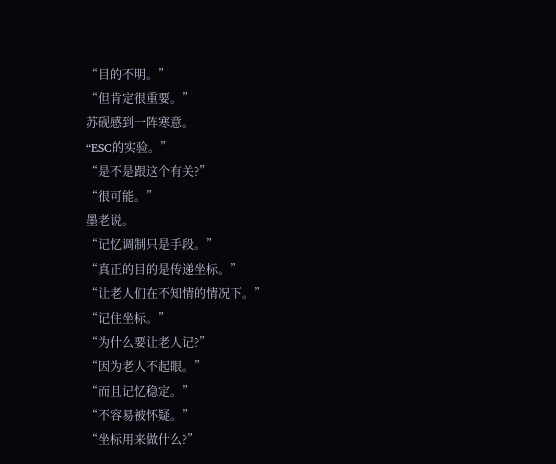“目的不明。”
“但肯定很重要。”
苏砚感到一阵寒意。
“ESC的实验。”
“是不是跟这个有关?”
“很可能。”
墨老说。
“记忆调制只是手段。”
“真正的目的是传递坐标。”
“让老人们在不知情的情况下。”
“记住坐标。”
“为什么要让老人记?”
“因为老人不起眼。”
“而且记忆稳定。”
“不容易被怀疑。”
“坐标用来做什么?”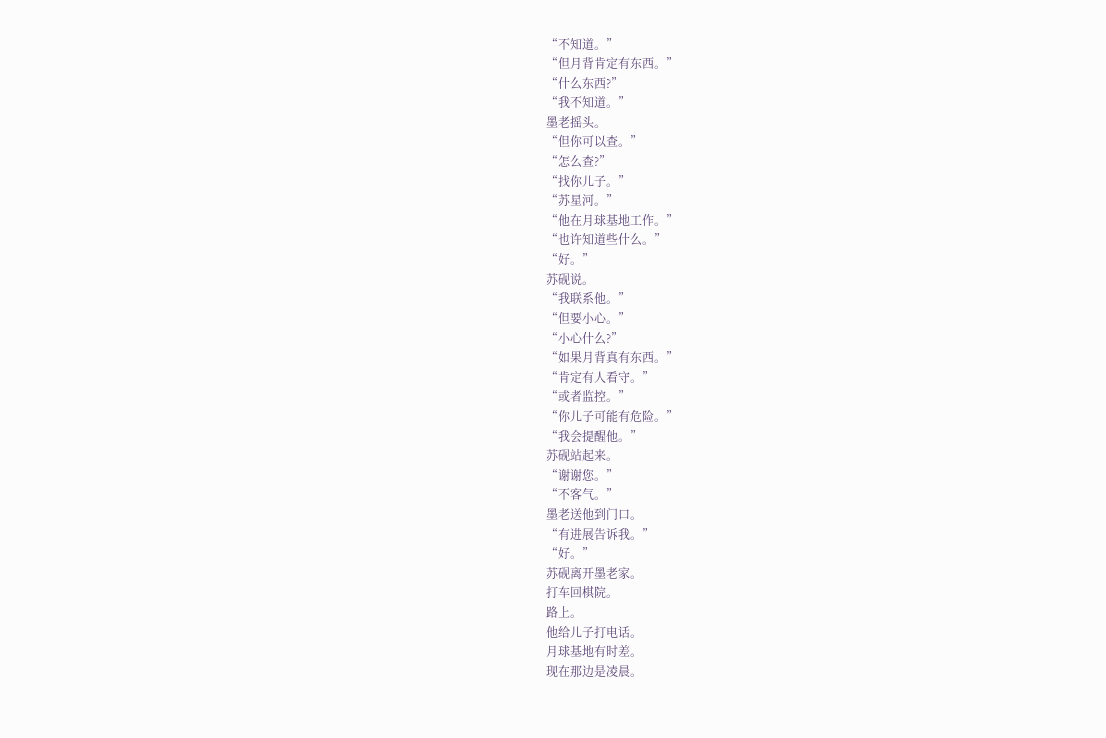“不知道。”
“但月背肯定有东西。”
“什么东西?”
“我不知道。”
墨老摇头。
“但你可以查。”
“怎么查?”
“找你儿子。”
“苏星河。”
“他在月球基地工作。”
“也许知道些什么。”
“好。”
苏砚说。
“我联系他。”
“但要小心。”
“小心什么?”
“如果月背真有东西。”
“肯定有人看守。”
“或者监控。”
“你儿子可能有危险。”
“我会提醒他。”
苏砚站起来。
“谢谢您。”
“不客气。”
墨老送他到门口。
“有进展告诉我。”
“好。”
苏砚离开墨老家。
打车回棋院。
路上。
他给儿子打电话。
月球基地有时差。
现在那边是凌晨。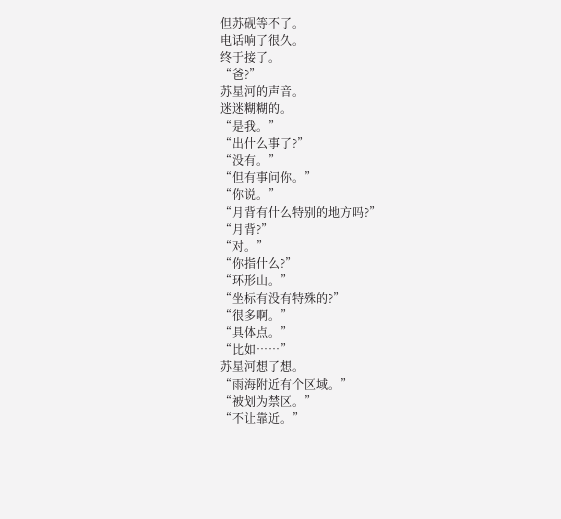但苏砚等不了。
电话响了很久。
终于接了。
“爸?”
苏星河的声音。
迷迷糊糊的。
“是我。”
“出什么事了?”
“没有。”
“但有事问你。”
“你说。”
“月背有什么特别的地方吗?”
“月背?”
“对。”
“你指什么?”
“环形山。”
“坐标有没有特殊的?”
“很多啊。”
“具体点。”
“比如……”
苏星河想了想。
“雨海附近有个区域。”
“被划为禁区。”
“不让靠近。”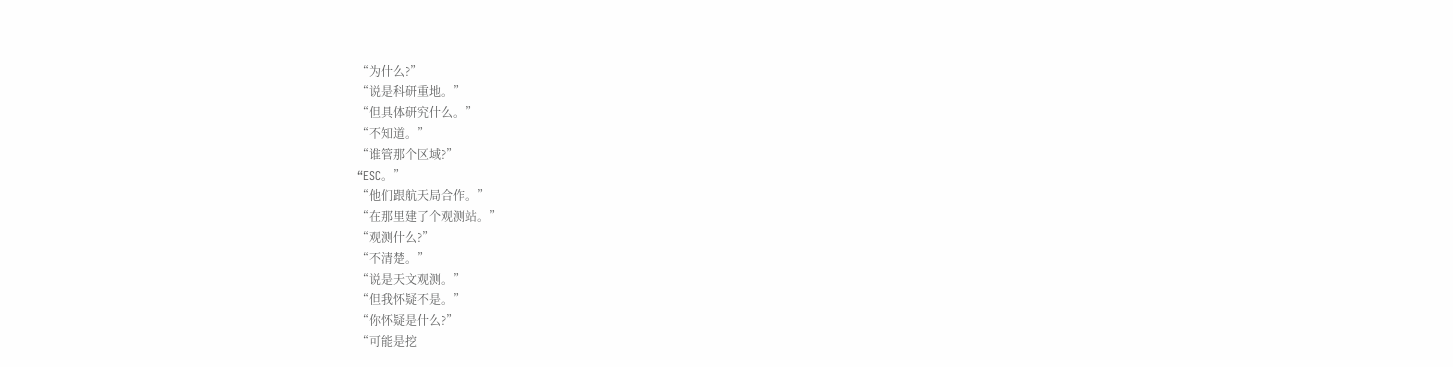“为什么?”
“说是科研重地。”
“但具体研究什么。”
“不知道。”
“谁管那个区域?”
“ESC。”
“他们跟航天局合作。”
“在那里建了个观测站。”
“观测什么?”
“不清楚。”
“说是天文观测。”
“但我怀疑不是。”
“你怀疑是什么?”
“可能是挖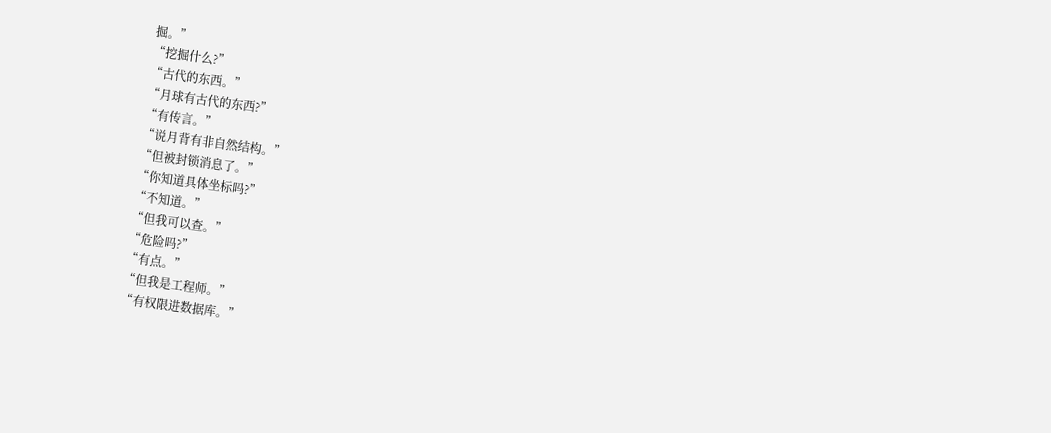掘。”
“挖掘什么?”
“古代的东西。”
“月球有古代的东西?”
“有传言。”
“说月背有非自然结构。”
“但被封锁消息了。”
“你知道具体坐标吗?”
“不知道。”
“但我可以查。”
“危险吗?”
“有点。”
“但我是工程师。”
“有权限进数据库。”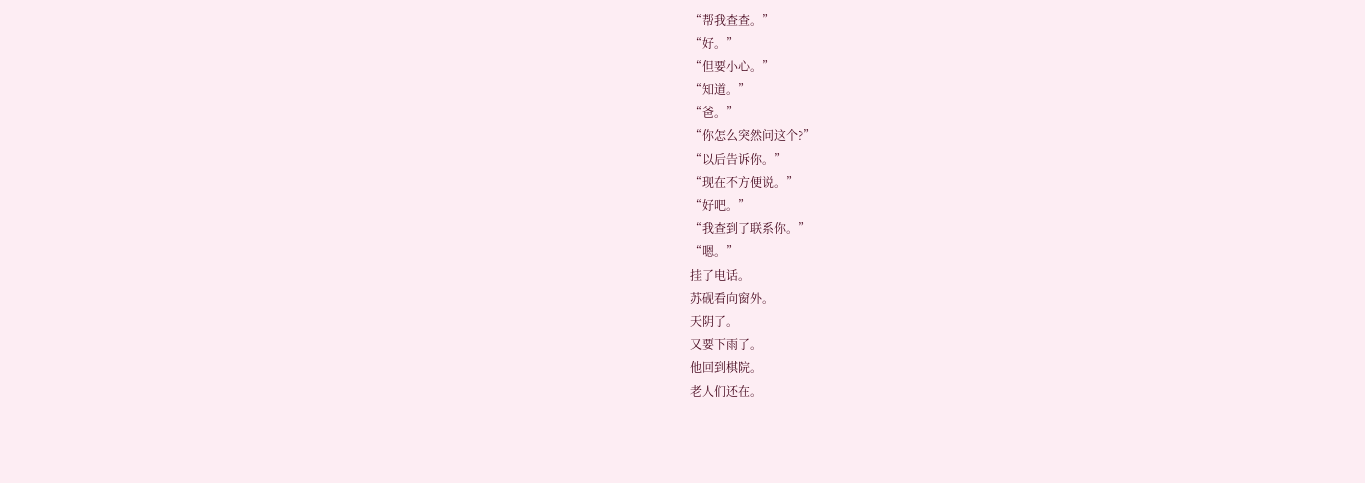“帮我查查。”
“好。”
“但要小心。”
“知道。”
“爸。”
“你怎么突然问这个?”
“以后告诉你。”
“现在不方便说。”
“好吧。”
“我查到了联系你。”
“嗯。”
挂了电话。
苏砚看向窗外。
天阴了。
又要下雨了。
他回到棋院。
老人们还在。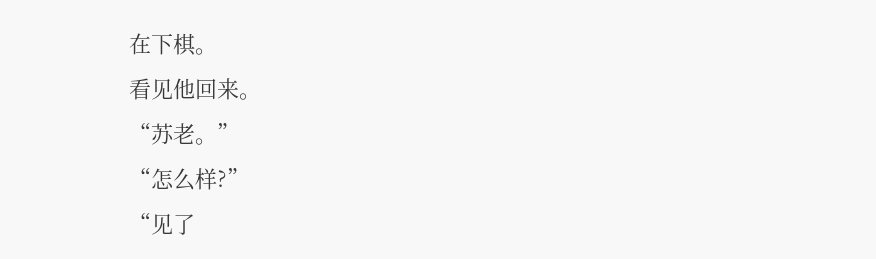在下棋。
看见他回来。
“苏老。”
“怎么样?”
“见了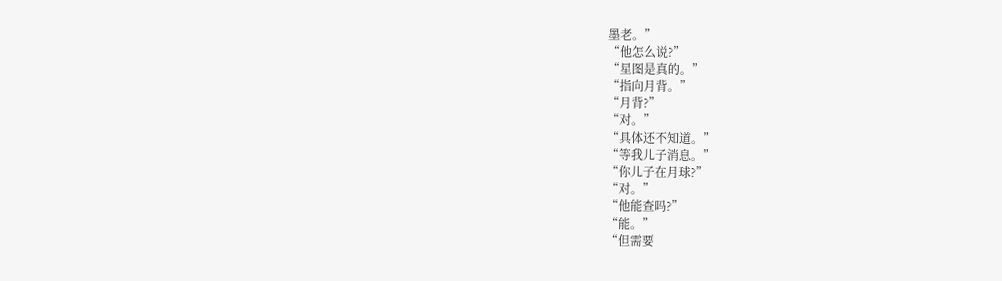墨老。”
“他怎么说?”
“星图是真的。”
“指向月背。”
“月背?”
“对。”
“具体还不知道。”
“等我儿子消息。”
“你儿子在月球?”
“对。”
“他能查吗?”
“能。”
“但需要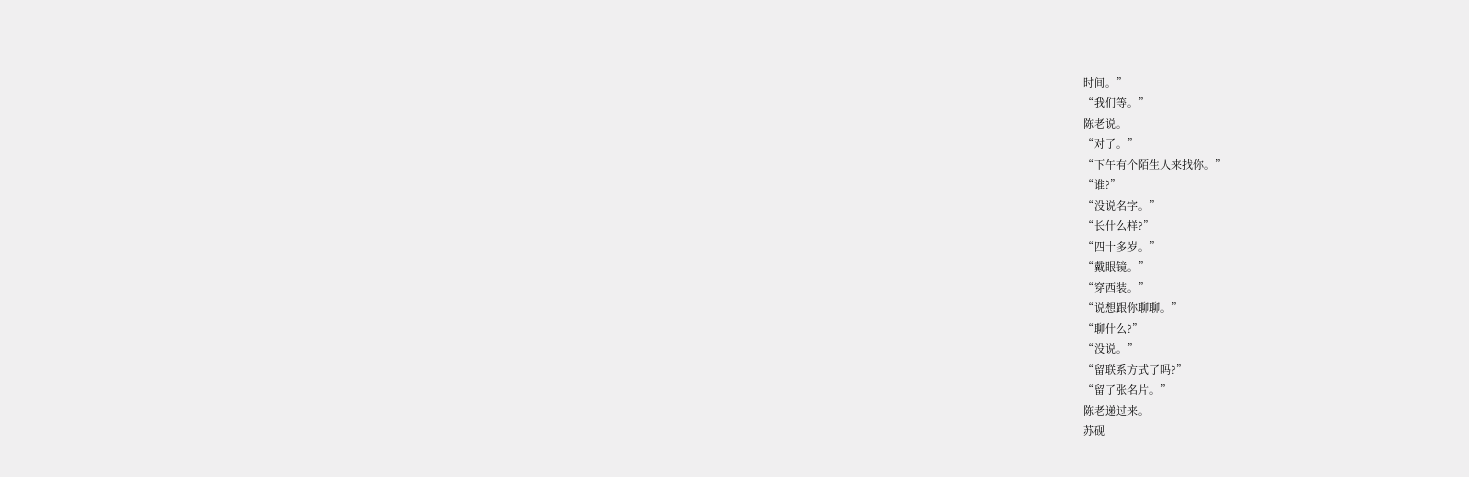时间。”
“我们等。”
陈老说。
“对了。”
“下午有个陌生人来找你。”
“谁?”
“没说名字。”
“长什么样?”
“四十多岁。”
“戴眼镜。”
“穿西装。”
“说想跟你聊聊。”
“聊什么?”
“没说。”
“留联系方式了吗?”
“留了张名片。”
陈老递过来。
苏砚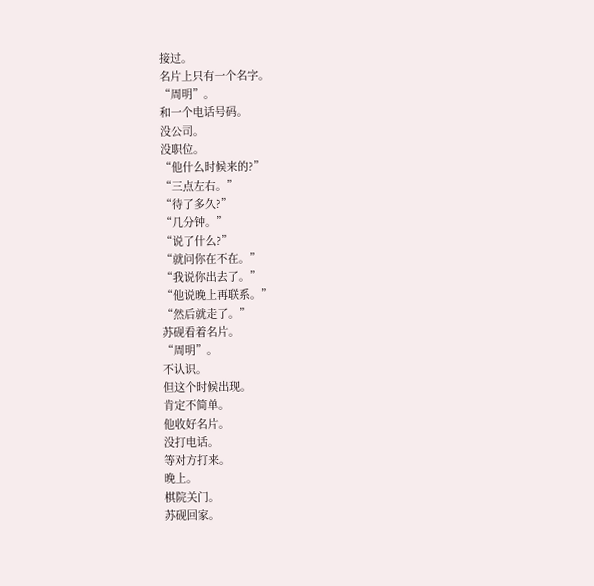接过。
名片上只有一个名字。
“周明”。
和一个电话号码。
没公司。
没职位。
“他什么时候来的?”
“三点左右。”
“待了多久?”
“几分钟。”
“说了什么?”
“就问你在不在。”
“我说你出去了。”
“他说晚上再联系。”
“然后就走了。”
苏砚看着名片。
“周明”。
不认识。
但这个时候出现。
肯定不简单。
他收好名片。
没打电话。
等对方打来。
晚上。
棋院关门。
苏砚回家。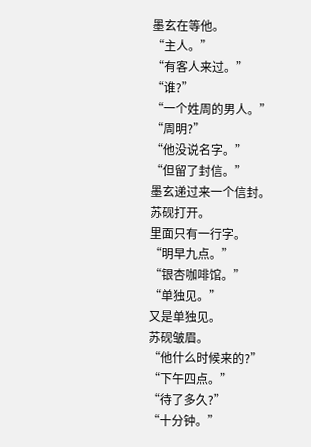墨玄在等他。
“主人。”
“有客人来过。”
“谁?”
“一个姓周的男人。”
“周明?”
“他没说名字。”
“但留了封信。”
墨玄递过来一个信封。
苏砚打开。
里面只有一行字。
“明早九点。”
“银杏咖啡馆。”
“单独见。”
又是单独见。
苏砚皱眉。
“他什么时候来的?”
“下午四点。”
“待了多久?”
“十分钟。”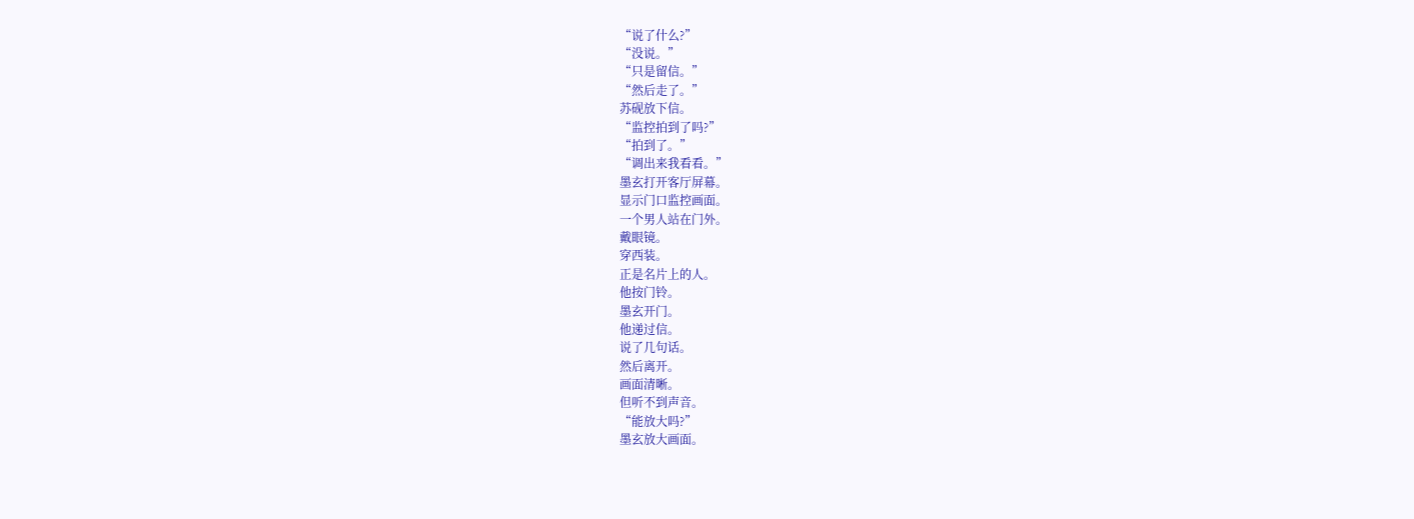“说了什么?”
“没说。”
“只是留信。”
“然后走了。”
苏砚放下信。
“监控拍到了吗?”
“拍到了。”
“调出来我看看。”
墨玄打开客厅屏幕。
显示门口监控画面。
一个男人站在门外。
戴眼镜。
穿西装。
正是名片上的人。
他按门铃。
墨玄开门。
他递过信。
说了几句话。
然后离开。
画面清晰。
但听不到声音。
“能放大吗?”
墨玄放大画面。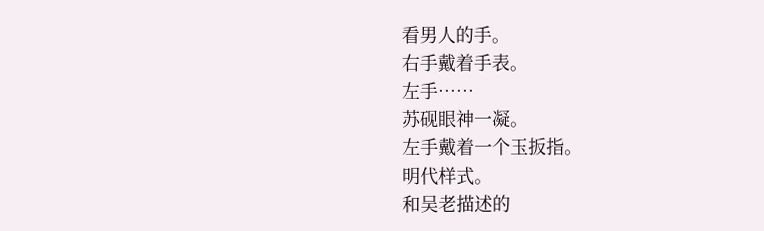看男人的手。
右手戴着手表。
左手……
苏砚眼神一凝。
左手戴着一个玉扳指。
明代样式。
和吴老描述的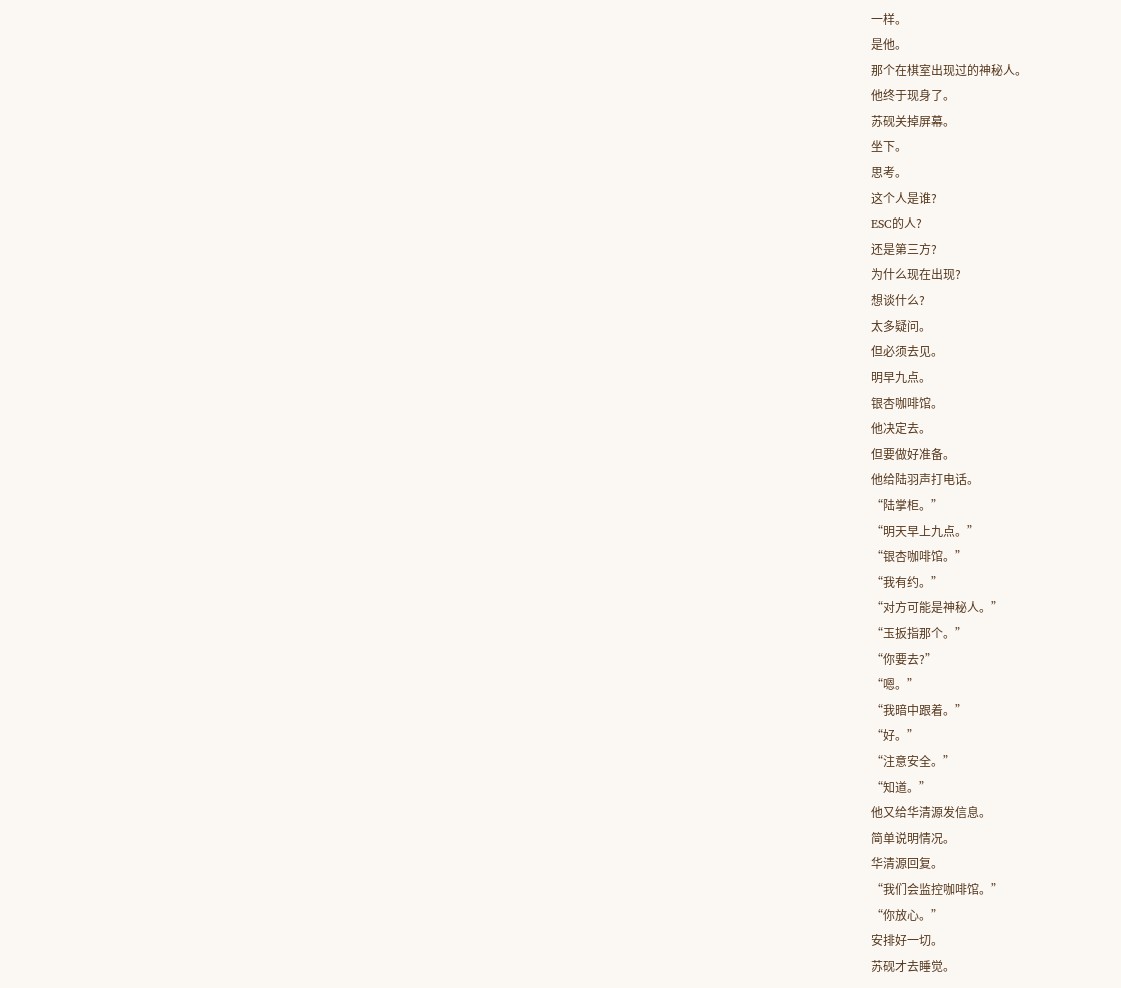一样。
是他。
那个在棋室出现过的神秘人。
他终于现身了。
苏砚关掉屏幕。
坐下。
思考。
这个人是谁?
ESC的人?
还是第三方?
为什么现在出现?
想谈什么?
太多疑问。
但必须去见。
明早九点。
银杏咖啡馆。
他决定去。
但要做好准备。
他给陆羽声打电话。
“陆掌柜。”
“明天早上九点。”
“银杏咖啡馆。”
“我有约。”
“对方可能是神秘人。”
“玉扳指那个。”
“你要去?”
“嗯。”
“我暗中跟着。”
“好。”
“注意安全。”
“知道。”
他又给华清源发信息。
简单说明情况。
华清源回复。
“我们会监控咖啡馆。”
“你放心。”
安排好一切。
苏砚才去睡觉。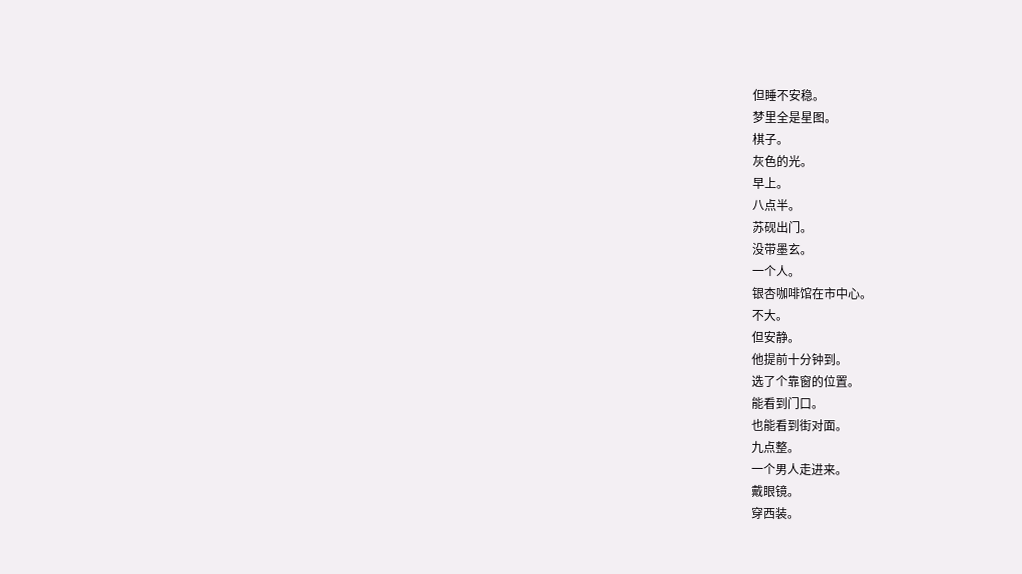但睡不安稳。
梦里全是星图。
棋子。
灰色的光。
早上。
八点半。
苏砚出门。
没带墨玄。
一个人。
银杏咖啡馆在市中心。
不大。
但安静。
他提前十分钟到。
选了个靠窗的位置。
能看到门口。
也能看到街对面。
九点整。
一个男人走进来。
戴眼镜。
穿西装。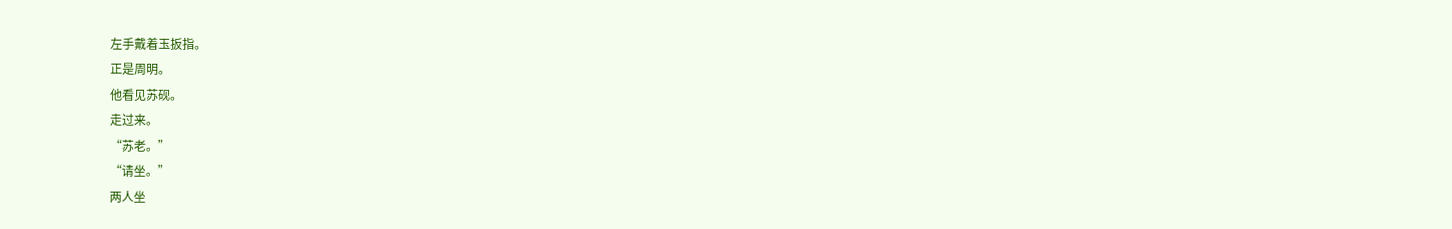左手戴着玉扳指。
正是周明。
他看见苏砚。
走过来。
“苏老。”
“请坐。”
两人坐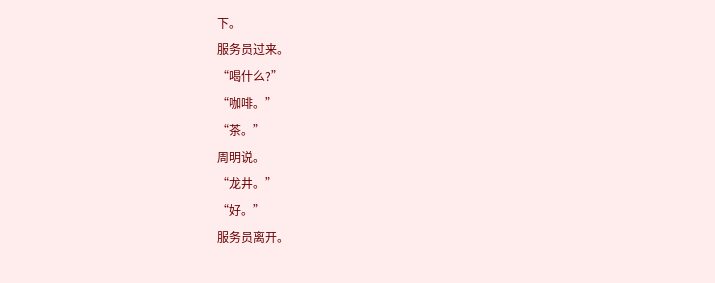下。
服务员过来。
“喝什么?”
“咖啡。”
“茶。”
周明说。
“龙井。”
“好。”
服务员离开。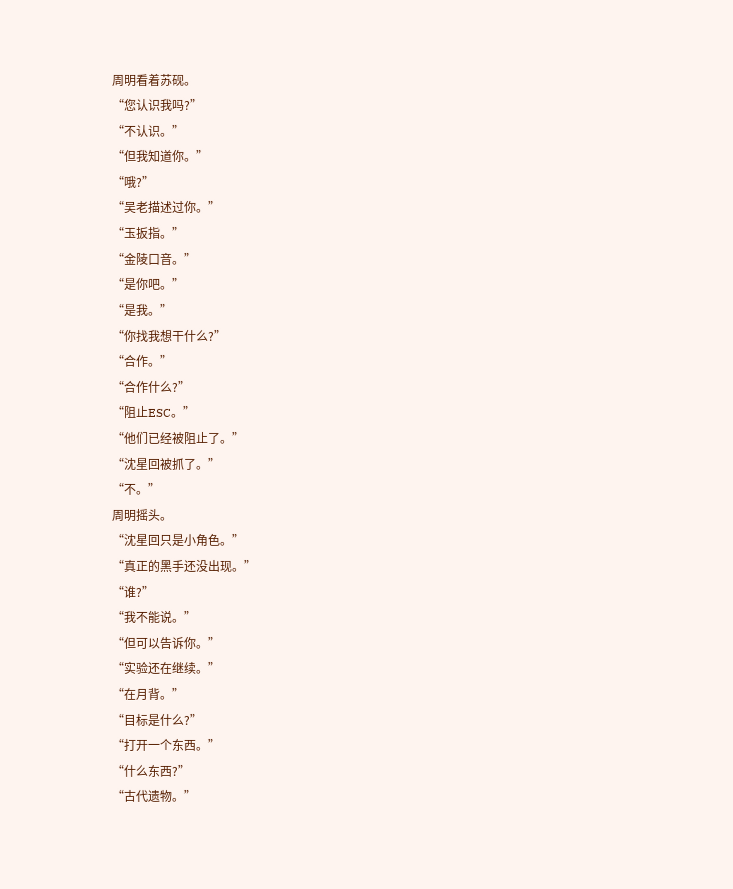周明看着苏砚。
“您认识我吗?”
“不认识。”
“但我知道你。”
“哦?”
“吴老描述过你。”
“玉扳指。”
“金陵口音。”
“是你吧。”
“是我。”
“你找我想干什么?”
“合作。”
“合作什么?”
“阻止ESC。”
“他们已经被阻止了。”
“沈星回被抓了。”
“不。”
周明摇头。
“沈星回只是小角色。”
“真正的黑手还没出现。”
“谁?”
“我不能说。”
“但可以告诉你。”
“实验还在继续。”
“在月背。”
“目标是什么?”
“打开一个东西。”
“什么东西?”
“古代遗物。”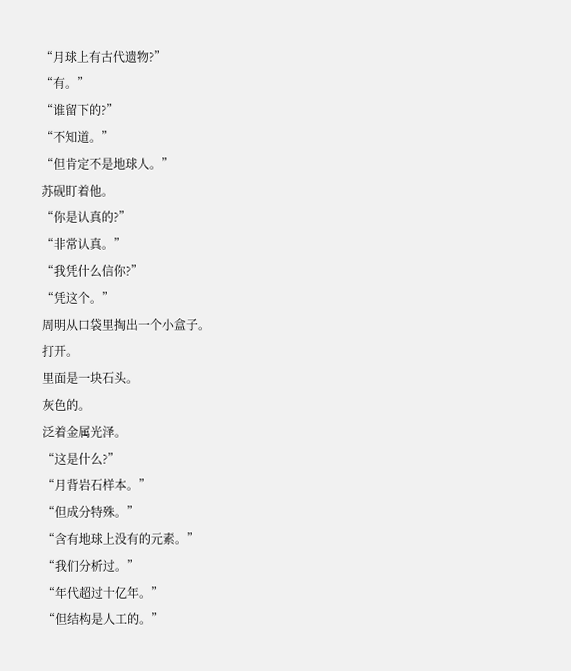“月球上有古代遗物?”
“有。”
“谁留下的?”
“不知道。”
“但肯定不是地球人。”
苏砚盯着他。
“你是认真的?”
“非常认真。”
“我凭什么信你?”
“凭这个。”
周明从口袋里掏出一个小盒子。
打开。
里面是一块石头。
灰色的。
泛着金属光泽。
“这是什么?”
“月背岩石样本。”
“但成分特殊。”
“含有地球上没有的元素。”
“我们分析过。”
“年代超过十亿年。”
“但结构是人工的。”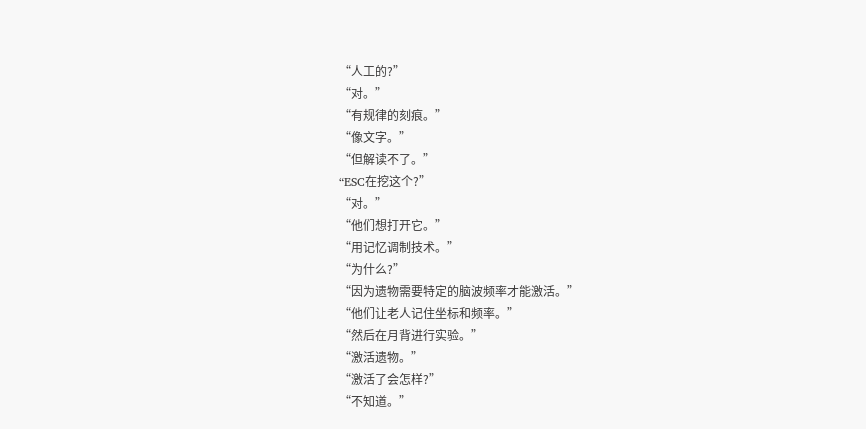“人工的?”
“对。”
“有规律的刻痕。”
“像文字。”
“但解读不了。”
“ESC在挖这个?”
“对。”
“他们想打开它。”
“用记忆调制技术。”
“为什么?”
“因为遗物需要特定的脑波频率才能激活。”
“他们让老人记住坐标和频率。”
“然后在月背进行实验。”
“激活遗物。”
“激活了会怎样?”
“不知道。”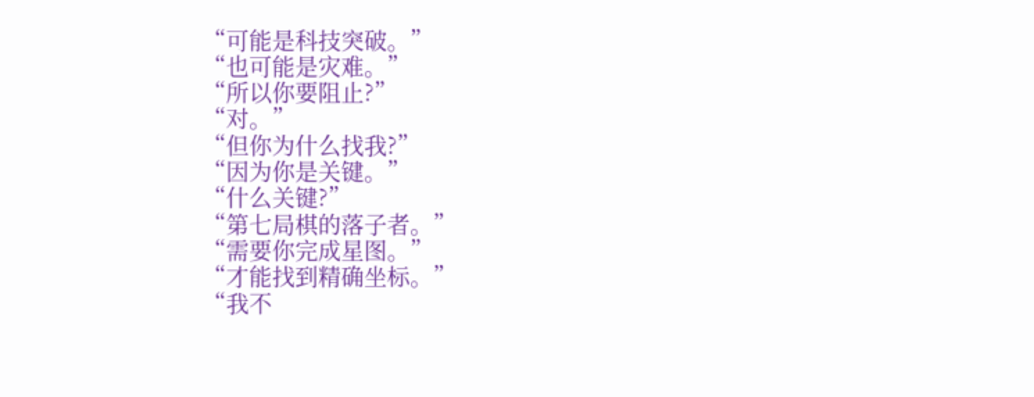“可能是科技突破。”
“也可能是灾难。”
“所以你要阻止?”
“对。”
“但你为什么找我?”
“因为你是关键。”
“什么关键?”
“第七局棋的落子者。”
“需要你完成星图。”
“才能找到精确坐标。”
“我不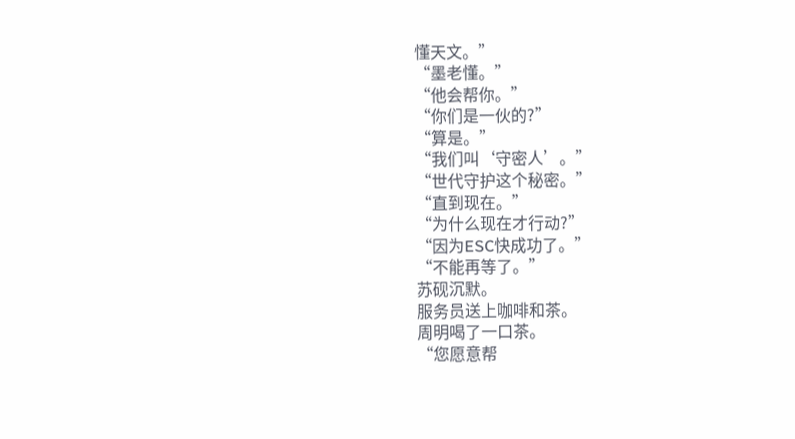懂天文。”
“墨老懂。”
“他会帮你。”
“你们是一伙的?”
“算是。”
“我们叫‘守密人’。”
“世代守护这个秘密。”
“直到现在。”
“为什么现在才行动?”
“因为ESC快成功了。”
“不能再等了。”
苏砚沉默。
服务员送上咖啡和茶。
周明喝了一口茶。
“您愿意帮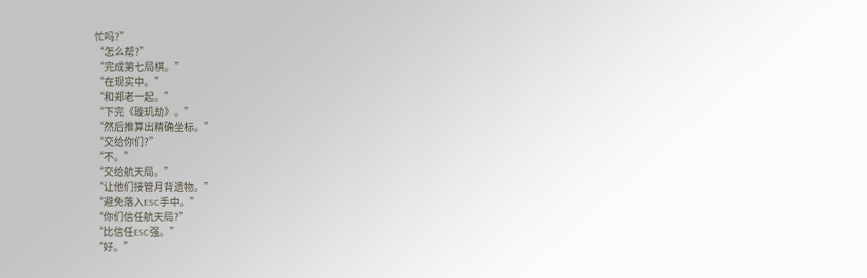忙吗?”
“怎么帮?”
“完成第七局棋。”
“在现实中。”
“和郑老一起。”
“下完《璇玑劫》。”
“然后推算出精确坐标。”
“交给你们?”
“不。”
“交给航天局。”
“让他们接管月背遗物。”
“避免落入ESC手中。”
“你们信任航天局?”
“比信任ESC强。”
“好。”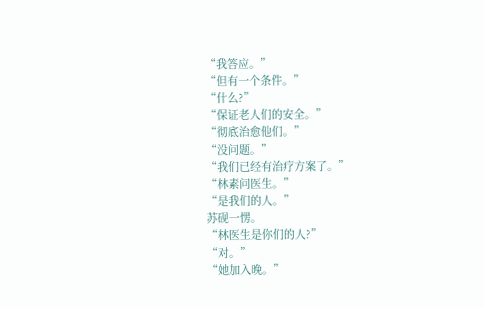“我答应。”
“但有一个条件。”
“什么?”
“保证老人们的安全。”
“彻底治愈他们。”
“没问题。”
“我们已经有治疗方案了。”
“林素问医生。”
“是我们的人。”
苏砚一愣。
“林医生是你们的人?”
“对。”
“她加入晚。”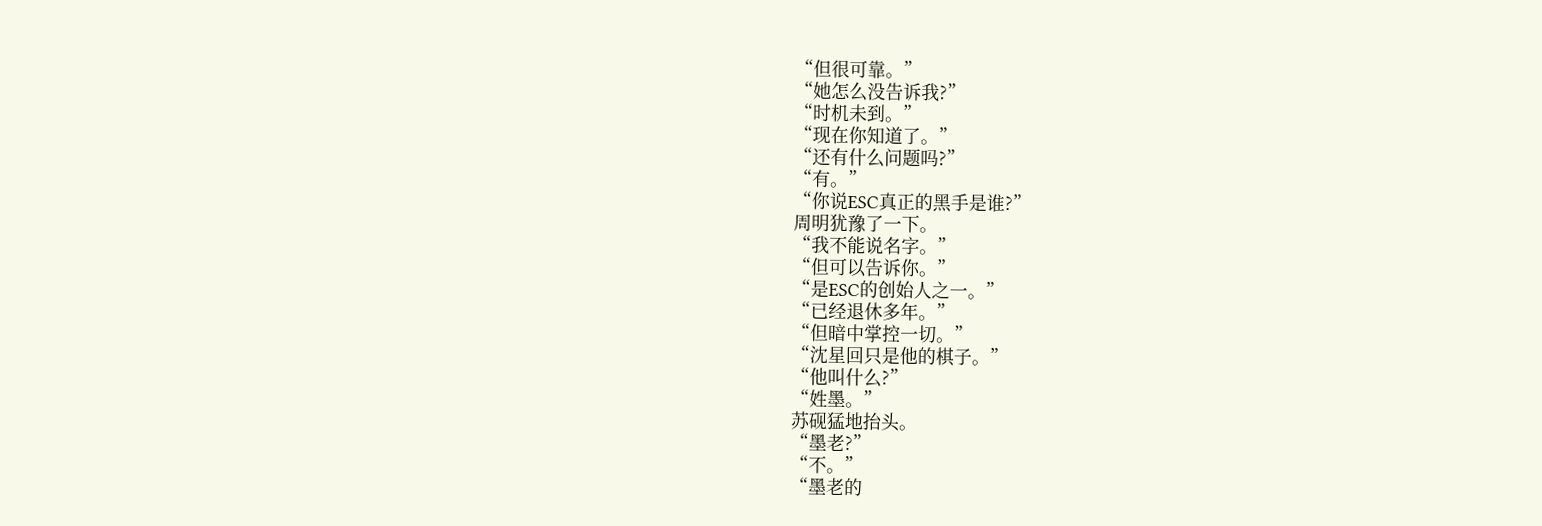“但很可靠。”
“她怎么没告诉我?”
“时机未到。”
“现在你知道了。”
“还有什么问题吗?”
“有。”
“你说ESC真正的黑手是谁?”
周明犹豫了一下。
“我不能说名字。”
“但可以告诉你。”
“是ESC的创始人之一。”
“已经退休多年。”
“但暗中掌控一切。”
“沈星回只是他的棋子。”
“他叫什么?”
“姓墨。”
苏砚猛地抬头。
“墨老?”
“不。”
“墨老的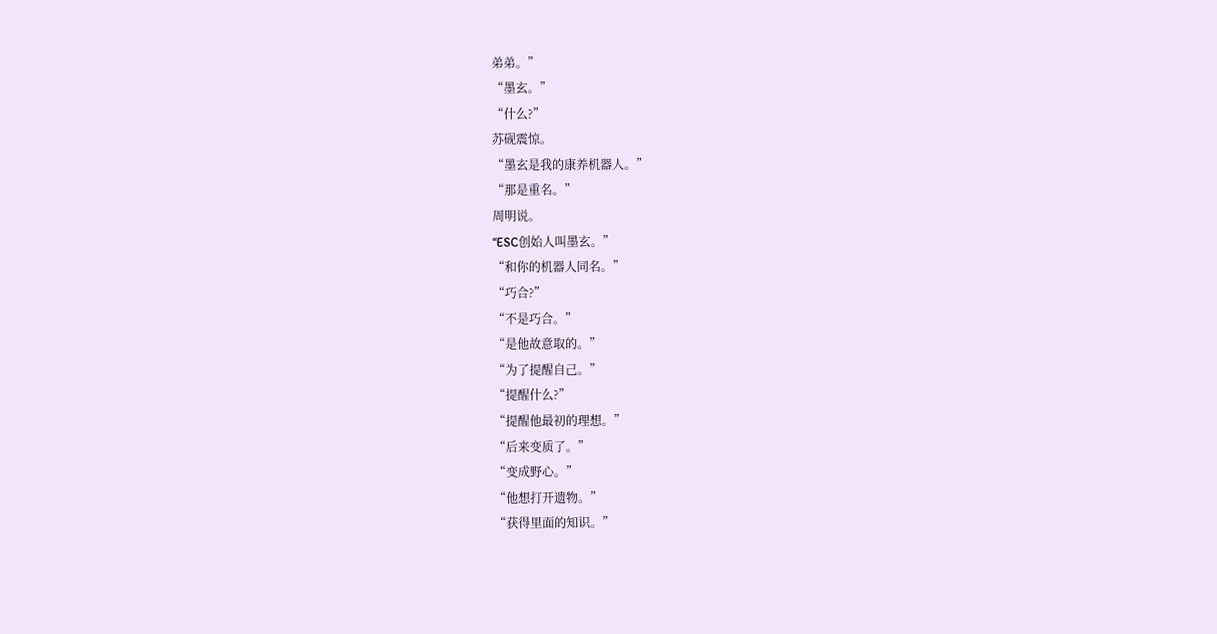弟弟。”
“墨玄。”
“什么?”
苏砚震惊。
“墨玄是我的康养机器人。”
“那是重名。”
周明说。
“ESC创始人叫墨玄。”
“和你的机器人同名。”
“巧合?”
“不是巧合。”
“是他故意取的。”
“为了提醒自己。”
“提醒什么?”
“提醒他最初的理想。”
“后来变质了。”
“变成野心。”
“他想打开遗物。”
“获得里面的知识。”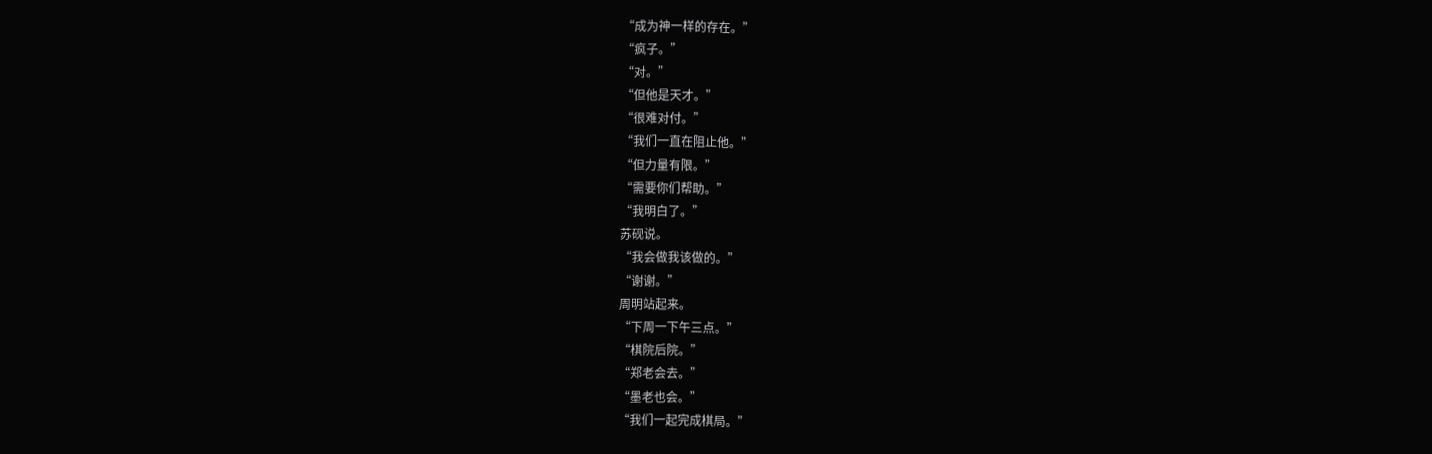“成为神一样的存在。”
“疯子。”
“对。”
“但他是天才。”
“很难对付。”
“我们一直在阻止他。”
“但力量有限。”
“需要你们帮助。”
“我明白了。”
苏砚说。
“我会做我该做的。”
“谢谢。”
周明站起来。
“下周一下午三点。”
“棋院后院。”
“郑老会去。”
“墨老也会。”
“我们一起完成棋局。”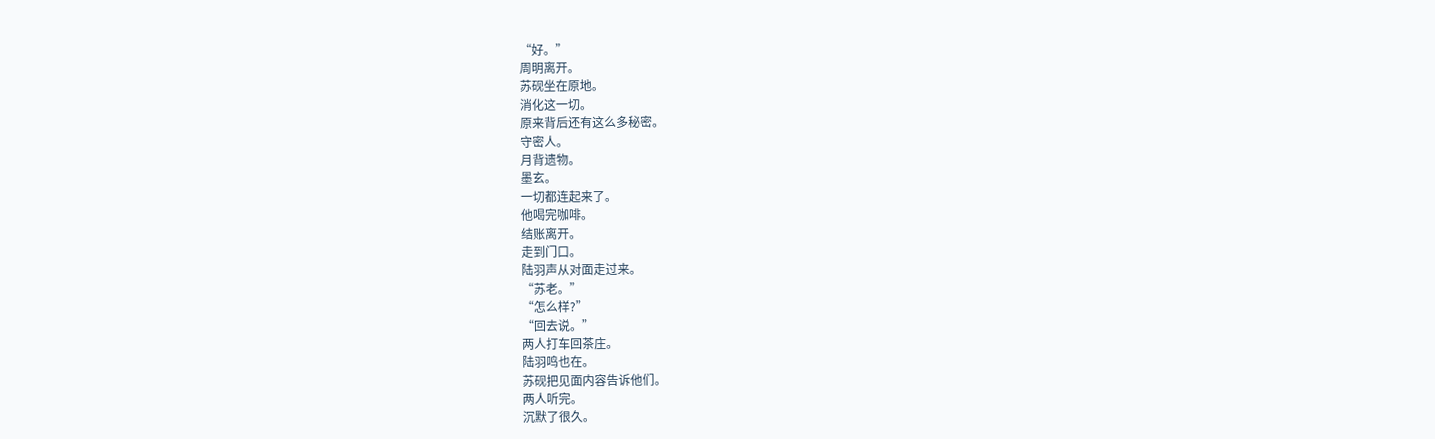“好。”
周明离开。
苏砚坐在原地。
消化这一切。
原来背后还有这么多秘密。
守密人。
月背遗物。
墨玄。
一切都连起来了。
他喝完咖啡。
结账离开。
走到门口。
陆羽声从对面走过来。
“苏老。”
“怎么样?”
“回去说。”
两人打车回茶庄。
陆羽鸣也在。
苏砚把见面内容告诉他们。
两人听完。
沉默了很久。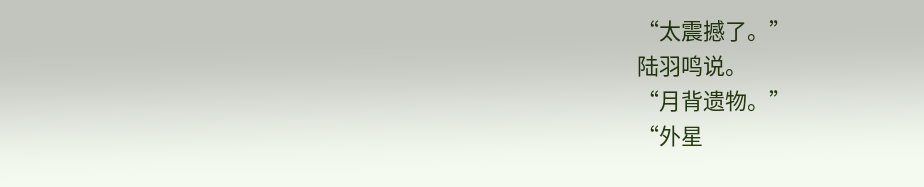“太震撼了。”
陆羽鸣说。
“月背遗物。”
“外星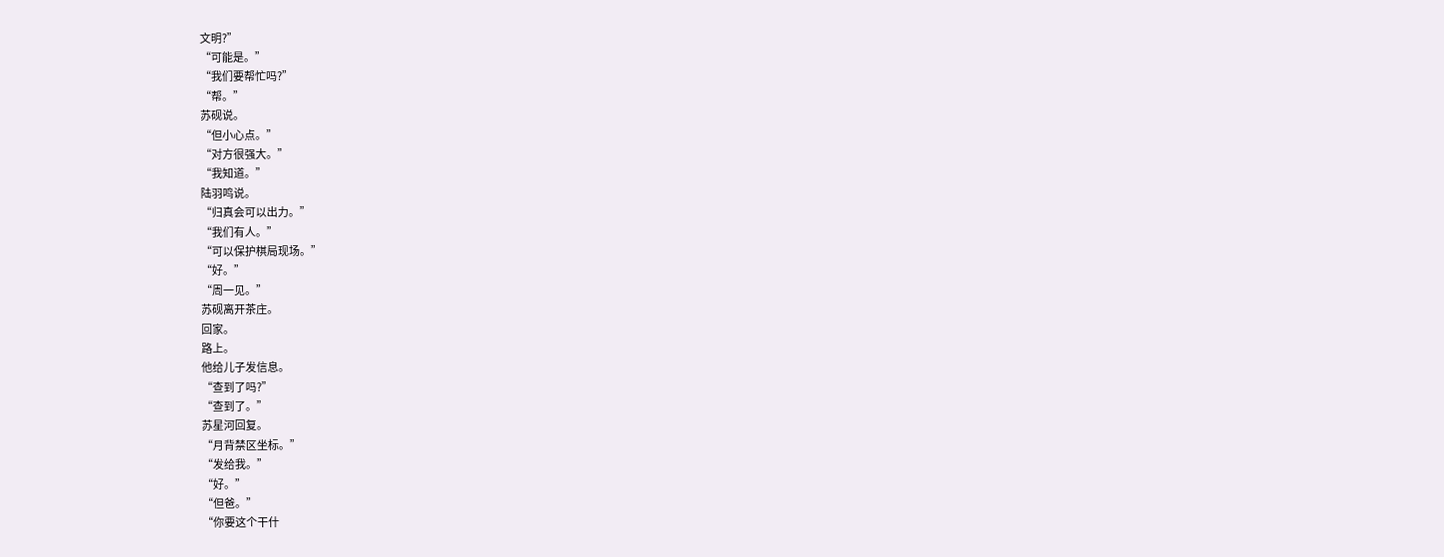文明?”
“可能是。”
“我们要帮忙吗?”
“帮。”
苏砚说。
“但小心点。”
“对方很强大。”
“我知道。”
陆羽鸣说。
“归真会可以出力。”
“我们有人。”
“可以保护棋局现场。”
“好。”
“周一见。”
苏砚离开茶庄。
回家。
路上。
他给儿子发信息。
“查到了吗?”
“查到了。”
苏星河回复。
“月背禁区坐标。”
“发给我。”
“好。”
“但爸。”
“你要这个干什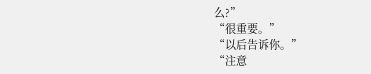么?”
“很重要。”
“以后告诉你。”
“注意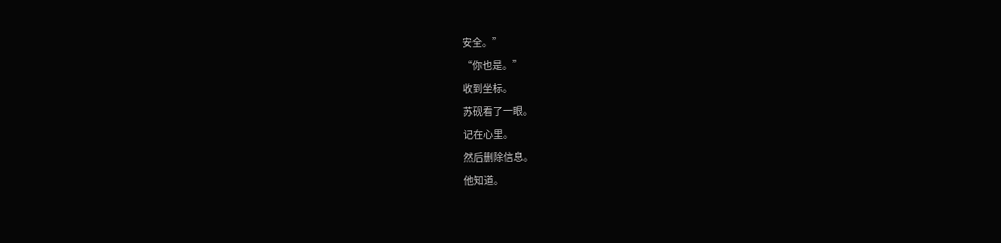安全。”
“你也是。”
收到坐标。
苏砚看了一眼。
记在心里。
然后删除信息。
他知道。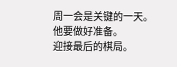周一会是关键的一天。
他要做好准备。
迎接最后的棋局。